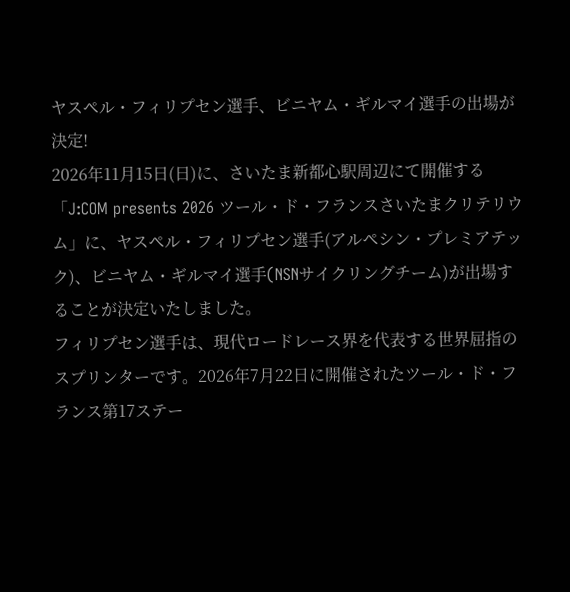ヤスペル・フィリプセン選手、ビニヤム・ギルマイ選手の出場が決定!
2026年11月15日(日)に、さいたま新都心駅周辺にて開催する「J:COM presents 2026 ツール・ド・フランスさいたまクリテリウム」に、ヤスペル・フィリプセン選手(アルペシン・プレミアテック)、ビニヤム・ギルマイ選手(NSNサイクリングチーム)が出場することが決定いたしました。
フィリプセン選手は、現代ロードレース界を代表する世界屈指のスプリンターです。2026年7月22日に開催されたツール・ド・フランス第17ステー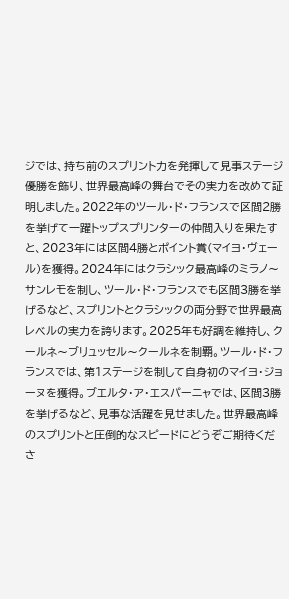ジでは、持ち前のスプリント力を発揮して見事ステージ優勝を飾り、世界最高峰の舞台でその実力を改めて証明しました。2022年のツール・ド・フランスで区間2勝を挙げて一躍トップスプリンターの仲間入りを果たすと、2023年には区間4勝とポイント賞(マイヨ・ヴェール)を獲得。2024年にはクラシック最高峰のミラノ〜サンレモを制し、ツール・ド・フランスでも区間3勝を挙げるなど、スプリントとクラシックの両分野で世界最高レベルの実力を誇ります。2025年も好調を維持し、クールネ〜ブリュッセル〜クールネを制覇。ツール・ド・フランスでは、第1ステージを制して自身初のマイヨ・ジョーヌを獲得。ブエルタ・ア・エスパーニャでは、区間3勝を挙げるなど、見事な活躍を見せました。世界最高峰のスプリントと圧倒的なスピードにどうぞご期待くださ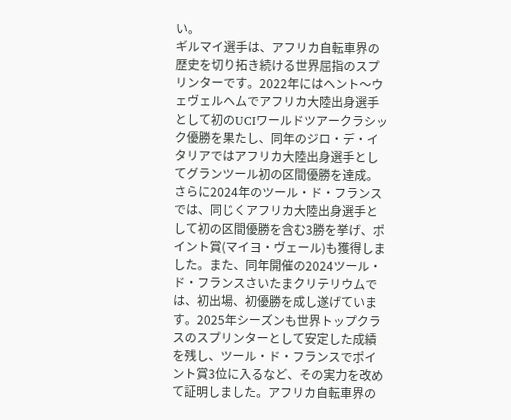い。
ギルマイ選手は、アフリカ自転車界の歴史を切り拓き続ける世界屈指のスプリンターです。2022年にはヘント〜ウェヴェルヘムでアフリカ大陸出身選手として初のUCIワールドツアークラシック優勝を果たし、同年のジロ・デ・イタリアではアフリカ大陸出身選手としてグランツール初の区間優勝を達成。さらに2024年のツール・ド・フランスでは、同じくアフリカ大陸出身選手として初の区間優勝を含む3勝を挙げ、ポイント賞(マイヨ・ヴェール)も獲得しました。また、同年開催の2024ツール・ド・フランスさいたまクリテリウムでは、初出場、初優勝を成し遂げています。2025年シーズンも世界トップクラスのスプリンターとして安定した成績を残し、ツール・ド・フランスでポイント賞3位に入るなど、その実力を改めて証明しました。アフリカ自転車界の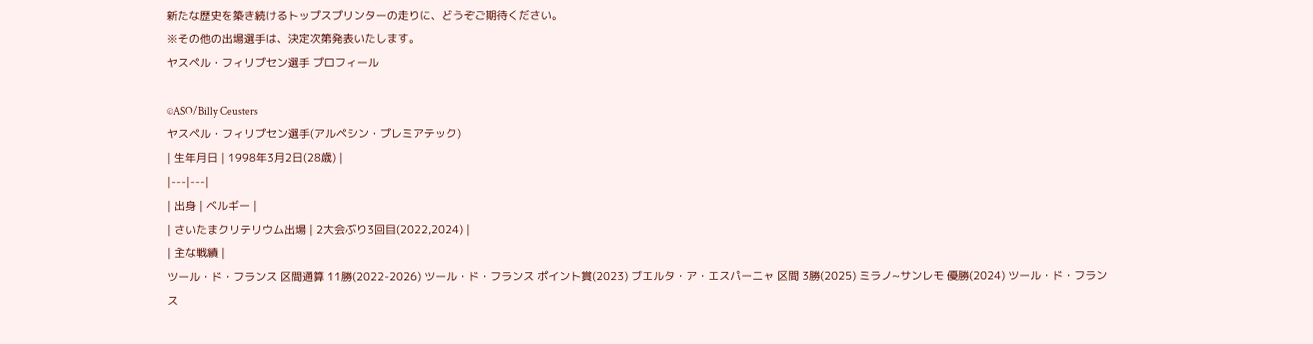新たな歴史を築き続けるトップスプリンターの走りに、どうぞご期待ください。
※その他の出場選手は、決定次第発表いたします。
ヤスペル・フィリプセン選手 プロフィール

©ASO/Billy Ceusters
ヤスペル・フィリプセン選手(アルペシン・プレミアテック)
| 生年月日 | 1998年3月2日(28歳) |
|---|---|
| 出身 | ベルギー |
| さいたまクリテリウム出場 | 2大会ぶり3回目(2022,2024) |
| 主な戦績 |
ツール・ド・フランス 区間通算 11勝(2022-2026) ツール・ド・フランス ポイント賞(2023) ブエルタ・ア・エスパーニャ 区間 3勝(2025) ミラノ~サンレモ 優勝(2024) ツール・ド・フランス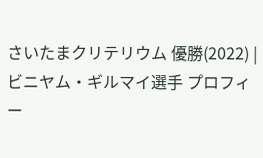さいたまクリテリウム 優勝(2022) |
ビニヤム・ギルマイ選手 プロフィー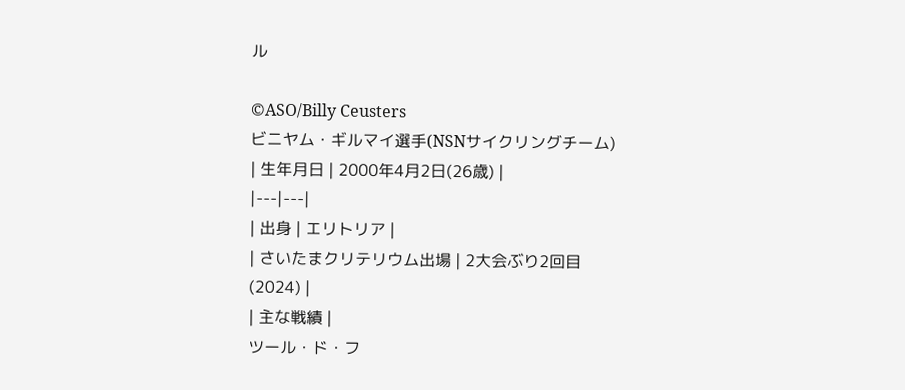ル

©ASO/Billy Ceusters
ビニヤム・ギルマイ選手(NSNサイクリングチーム)
| 生年月日 | 2000年4月2日(26歳) |
|---|---|
| 出身 | エリトリア |
| さいたまクリテリウム出場 | 2大会ぶり2回目(2024) |
| 主な戦績 |
ツール・ド・フ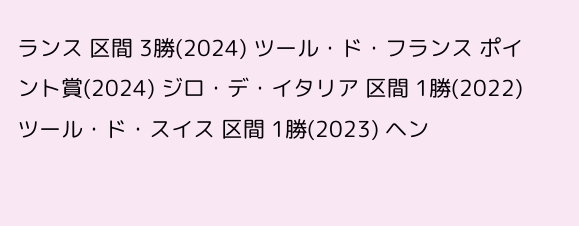ランス 区間 3勝(2024) ツール・ド・フランス ポイント賞(2024) ジロ・デ・イタリア 区間 1勝(2022) ツール・ド・スイス 区間 1勝(2023) ヘン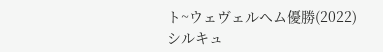ト~ウェヴェルヘム優勝(2022) シルキュ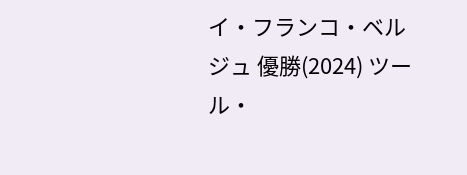イ・フランコ・ベルジュ 優勝(2024) ツール・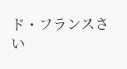ド・フランスさい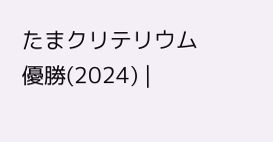たまクリテリウム 優勝(2024) |